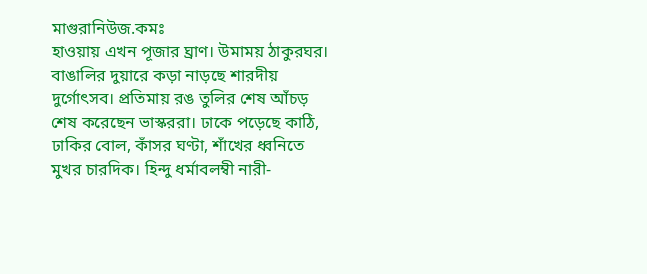মাগুরানিউজ.কমঃ
হাওয়ায় এখন পূজার ঘ্রাণ। উমাময় ঠাকুরঘর। বাঙালির দুয়ারে কড়া নাড়ছে শারদীয় দুর্গোৎসব। প্রতিমায় রঙ তুলির শেষ আঁচড় শেষ করেছেন ভাস্কররা। ঢাকে পড়েছে কাঠি, ঢাকির বোল, কাঁসর ঘণ্টা, শাঁখের ধ্বনিতে মুখর চারদিক। হিন্দু ধর্মাবলম্বী নারী-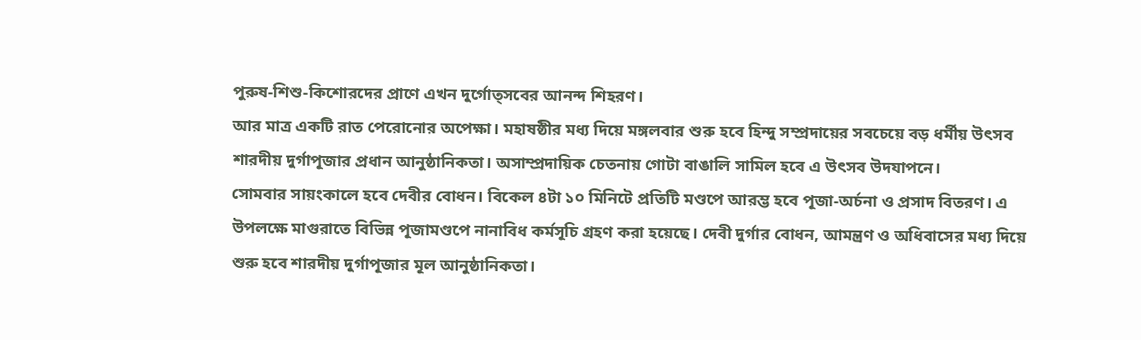পুরুষ-শিশু-কিশোরদের প্রাণে এখন দুর্গোত্সবের আনন্দ শিহরণ।
আর মাত্র একটি রাত পেরোনোর অপেক্ষা। মহাষষ্ঠীর মধ্য দিয়ে মঙ্গলবার শুরু হবে হিন্দু সম্প্রদায়ের সবচেয়ে বড় ধর্মীয় উৎসব শারদীয় দুর্গাপূজার প্রধান আনুষ্ঠানিকতা। অসাম্প্রদায়িক চেতনায় গোটা বাঙালি সামিল হবে এ উৎসব উদযাপনে।
সোমবার সায়ংকালে হবে দেবীর বোধন। বিকেল ৪টা ১০ মিনিটে প্রতিটি মণ্ডপে আরম্ভ হবে পূজা-অর্চনা ও প্রসাদ বিতরণ। এ উপলক্ষে মাগুরাতে বিভিন্ন পূজামণ্ডপে নানাবিধ কর্মসূচি গ্রহণ করা হয়েছে। দেবী দুর্গার বোধন, আমন্ত্রণ ও অধিবাসের মধ্য দিয়ে শুরু হবে শারদীয় দুর্গাপূজার মূল আনুষ্ঠানিকতা।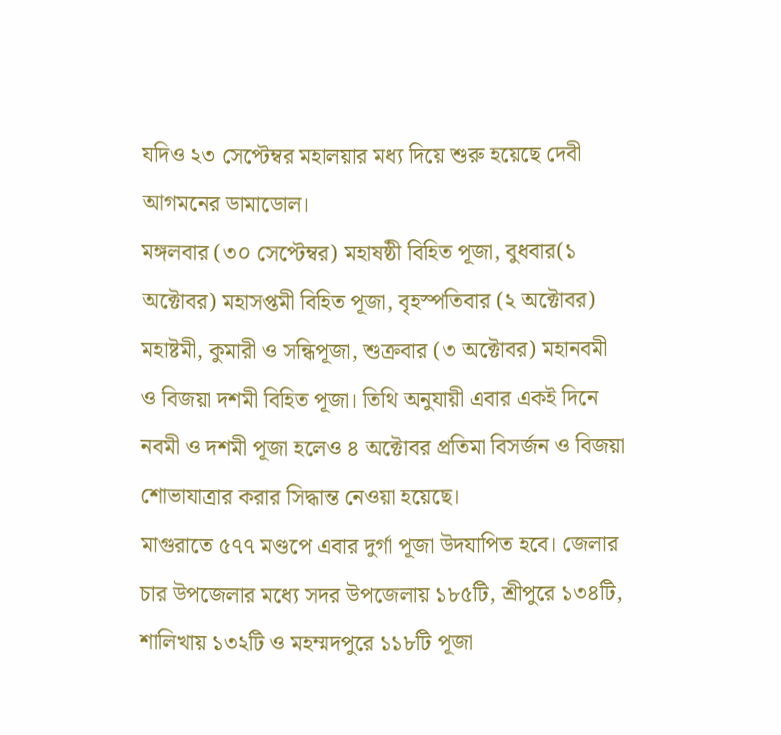যদিও ২৩ সেপ্টেম্বর মহালয়ার মধ্য দিয়ে শুরু হয়েছে দেবী আগমনের ডামাডোল।
মঙ্গলবার (৩০ সেপ্টেম্বর) মহাষষ্ঠী বিহিত পূজা, বুধবার(১ অক্টোবর) মহাসপ্তমী বিহিত পূজা, বৃহস্পতিবার (২ অক্টোবর) মহাষ্টমী, কুমারী ও সন্ধিপূজা, শুক্রবার (৩ অক্টোবর) মহানবমী ও বিজয়া দশমী বিহিত পূজা। তিথি অনুযায়ী এবার একই দিনে নবমী ও দশমী পূজা হলেও ৪ অক্টোবর প্রতিমা বিসর্জন ও বিজয়া শোভাযাত্রার করার সিদ্ধান্ত নেওয়া হয়েছে।
মাগুরাতে ৫৭৭ মণ্ডপে এবার দুর্গা পূজা উদযাপিত হবে। জেলার চার উপজেলার মধ্যে সদর উপজেলায় ১৮৫টি, শ্রীপুরে ১৩৪টি, শালিখায় ১৩২টি ও মহম্মদপুরে ১১৮টি পূজা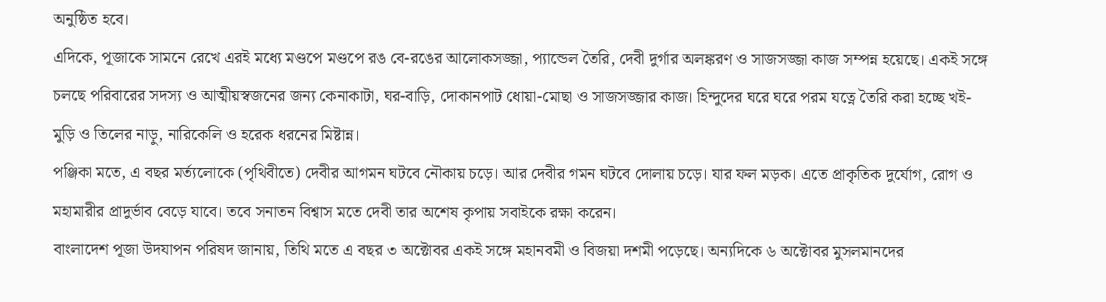অনুষ্ঠিত হবে।
এদিকে, পূজাকে সামনে রেখে এরই মধ্যে মণ্ডপে মণ্ডপে রঙ বে-রঙের আলোকসজ্জা, প্যান্ডেল তৈরি, দেবী দুর্গার অলঙ্করণ ও সাজসজ্জা কাজ সম্পন্ন হয়েছে। একই সঙ্গে চলছে পরিবারের সদস্য ও আত্মীয়স্বজনের জন্য কেনাকাটা, ঘর-বাড়ি, দোকানপাট ধোয়া-মোছা ও সাজসজ্জার কাজ। হিন্দুদের ঘরে ঘরে পরম যত্নে তৈরি করা হচ্ছে খই-মুড়ি ও তিলের নাড়ু, নারিকেলি ও হরেক ধরনের মিষ্টান্ন।
পঞ্জিকা মতে, এ বছর মর্ত্যলোকে (পৃথিবীতে) দেবীর আগমন ঘটবে নৌকায় চড়ে। আর দেবীর গমন ঘটবে দোলায় চড়ে। যার ফল মড়ক। এতে প্রাকৃতিক দুর্যোগ, রোগ ও মহামারীর প্রাদুর্ভাব বেড়ে যাবে। তবে সনাতন বিশ্বাস মতে দেবী তার অশেষ কৃপায় সবাইকে রক্ষা করেন।
বাংলাদেশ পূজা উদযাপন পরিষদ জানায়, তিথি মতে এ বছর ৩ অক্টোবর একই সঙ্গে মহানবমী ও বিজয়া দশমী পড়েছে। অন্যদিকে ৬ অক্টোবর মুসলমানদের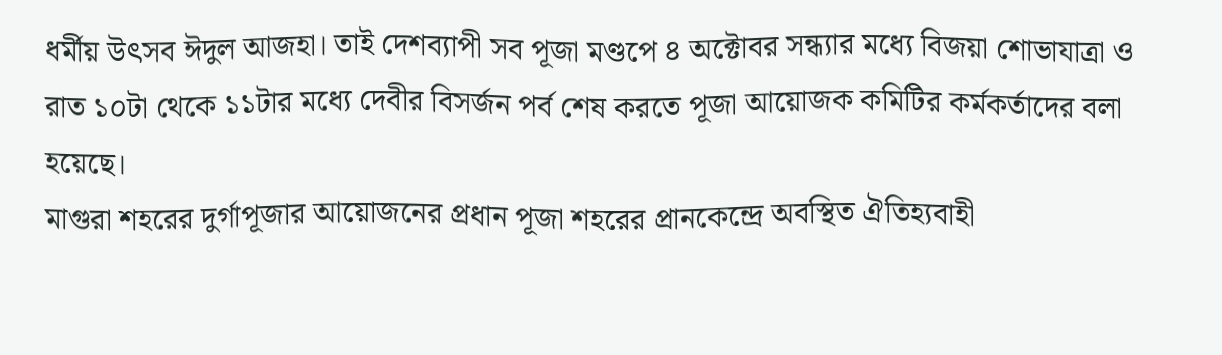ধর্মীয় উৎসব ঈদুল আজহা। তাই দেশব্যাপী সব পূজা মণ্ডপে ৪ অক্টোবর সন্ধ্যার মধ্যে বিজয়া শোভাযাত্রা ও রাত ১০টা থেকে ১১টার মধ্যে দেবীর বিসর্জন পর্ব শেষ করতে পূজা আয়োজক কমিটির কর্মকর্তাদের বলা হয়েছে।
মাগুরা শহরের দুর্গাপূজার আয়োজনের প্রধান পূজা শহরের প্রানকেন্দ্রে অবস্থিত ঐতিহ্যবাহী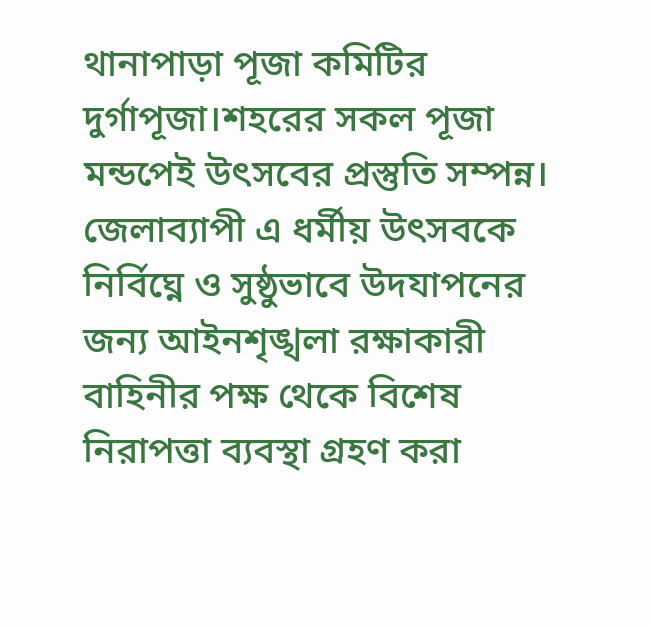থানাপাড়া পূজা কমিটির দুর্গাপূজা।শহরের সকল পূজা মন্ডপেই উৎসবের প্রস্তুতি সম্পন্ন। জেলাব্যাপী এ ধর্মীয় উৎসবকে নির্বিঘ্নে ও সুষ্ঠুভাবে উদযাপনের জন্য আইনশৃঙ্খলা রক্ষাকারী বাহিনীর পক্ষ থেকে বিশেষ নিরাপত্তা ব্যবস্থা গ্রহণ করা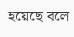হয়েছে বলে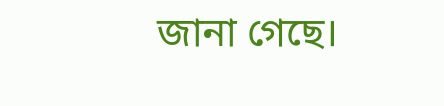জানা গেছে।